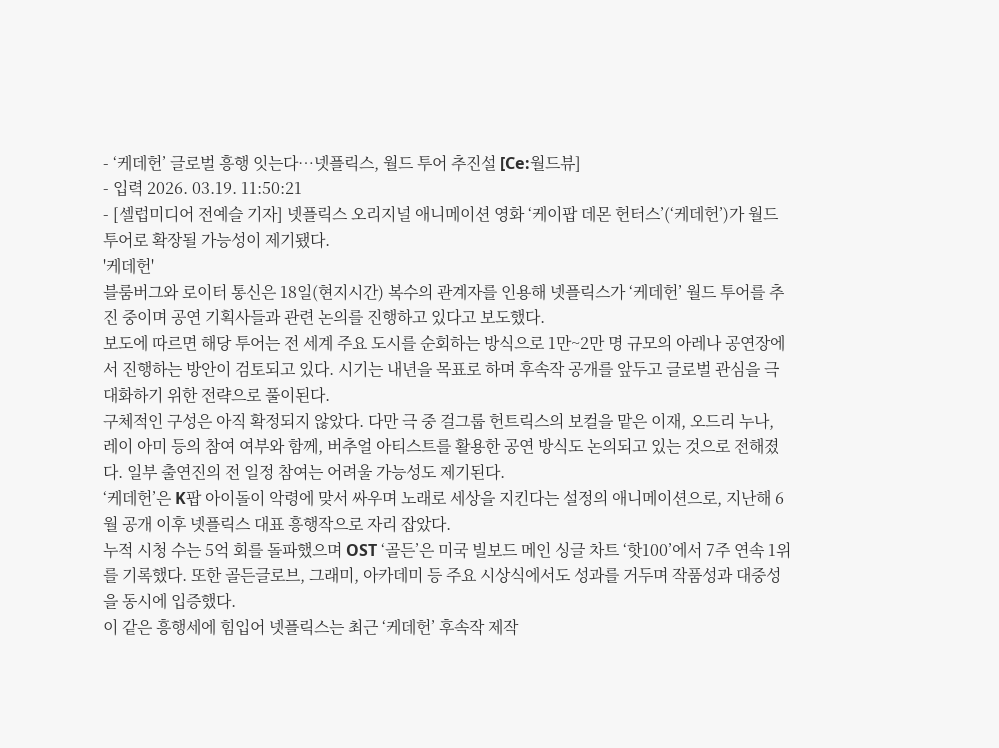- ‘케데헌’ 글로벌 흥행 잇는다…넷플릭스, 월드 투어 추진설 [Ce:월드뷰]
- 입력 2026. 03.19. 11:50:21
- [셀럽미디어 전예슬 기자] 넷플릭스 오리지널 애니메이션 영화 ‘케이팝 데몬 헌터스’(‘케데헌’)가 월드 투어로 확장될 가능성이 제기됐다.
'케데헌'
블룸버그와 로이터 통신은 18일(현지시간) 복수의 관계자를 인용해 넷플릭스가 ‘케데헌’ 월드 투어를 추진 중이며 공연 기획사들과 관련 논의를 진행하고 있다고 보도했다.
보도에 따르면 해당 투어는 전 세계 주요 도시를 순회하는 방식으로 1만~2만 명 규모의 아레나 공연장에서 진행하는 방안이 검토되고 있다. 시기는 내년을 목표로 하며 후속작 공개를 앞두고 글로벌 관심을 극대화하기 위한 전략으로 풀이된다.
구체적인 구성은 아직 확정되지 않았다. 다만 극 중 걸그룹 헌트릭스의 보컬을 맡은 이재, 오드리 누나, 레이 아미 등의 참여 여부와 함께, 버추얼 아티스트를 활용한 공연 방식도 논의되고 있는 것으로 전해졌다. 일부 출연진의 전 일정 참여는 어려울 가능성도 제기된다.
‘케데헌’은 K팝 아이돌이 악령에 맞서 싸우며 노래로 세상을 지킨다는 설정의 애니메이션으로, 지난해 6월 공개 이후 넷플릭스 대표 흥행작으로 자리 잡았다.
누적 시청 수는 5억 회를 돌파했으며 OST ‘골든’은 미국 빌보드 메인 싱글 차트 ‘핫100’에서 7주 연속 1위를 기록했다. 또한 골든글로브, 그래미, 아카데미 등 주요 시상식에서도 성과를 거두며 작품성과 대중성을 동시에 입증했다.
이 같은 흥행세에 힘입어 넷플릭스는 최근 ‘케데헌’ 후속작 제작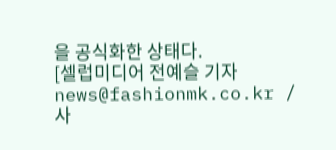을 공식화한 상태다.
[셀럽미디어 전예슬 기자 news@fashionmk.co.kr / 사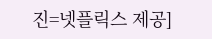진=넷플릭스 제공]